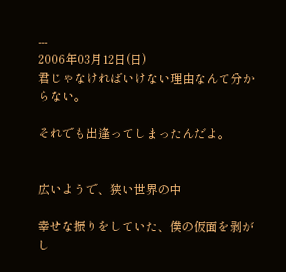---
2006年03月12日(日)
君じゃなければいけない理由なんて分からない。

それでも出逢ってしまったんだよ。


広いようで、狭い世界の中

幸せな振りをしていた、僕の仮面を剥がし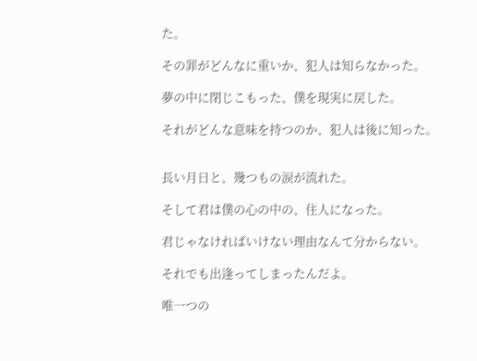た。

その罪がどんなに重いか、犯人は知らなかった。

夢の中に閉じこもった、僕を現実に戻した。

それがどんな意味を持つのか、犯人は後に知った。


長い月日と、幾つもの涙が流れた。

そして君は僕の心の中の、住人になった。

君じゃなければいけない理由なんて分からない。

それでも出逢ってしまったんだよ。

唯一つの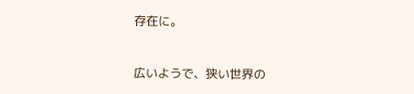存在に。


広いようで、狭い世界の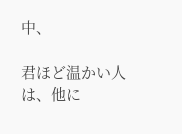中、

君ほど温かい人は、他に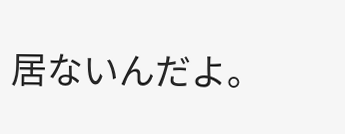居ないんだよ。